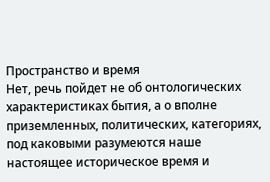Пространство и время
Нет, речь пойдет не об онтологических характеристиках бытия, а о вполне приземленных, политических, категориях, под каковыми разумеются наше настоящее историческое время и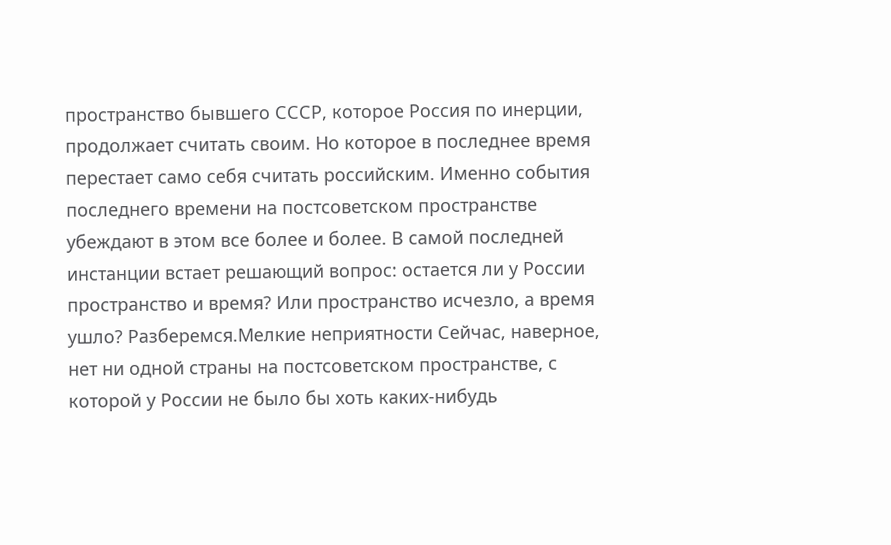пространство бывшего СССР, которое Россия по инерции, продолжает считать своим. Но которое в последнее время перестает само себя считать российским. Именно события последнего времени на постсоветском пространстве убеждают в этом все более и более. В самой последней инстанции встает решающий вопрос: остается ли у России пространство и время? Или пространство исчезло, а время ушло? Разберемся.Мелкие неприятности Сейчас, наверное, нет ни одной страны на постсоветском пространстве, с которой у России не было бы хоть каких-нибудь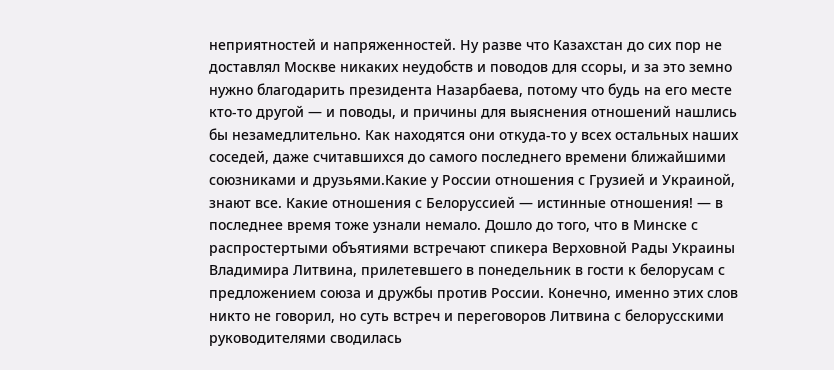неприятностей и напряженностей. Ну разве что Казахстан до сих пор не доставлял Москве никаких неудобств и поводов для ссоры, и за это земно нужно благодарить президента Назарбаева, потому что будь на его месте кто-то другой — и поводы, и причины для выяснения отношений нашлись бы незамедлительно. Как находятся они откуда-то у всех остальных наших соседей, даже считавшихся до самого последнего времени ближайшими союзниками и друзьями.Какие у России отношения с Грузией и Украиной, знают все. Какие отношения с Белоруссией — истинные отношения! — в последнее время тоже узнали немало. Дошло до того, что в Минске с распростертыми объятиями встречают спикера Верховной Рады Украины Владимира Литвина, прилетевшего в понедельник в гости к белорусам с предложением союза и дружбы против России. Конечно, именно этих слов никто не говорил, но суть встреч и переговоров Литвина с белорусскими руководителями сводилась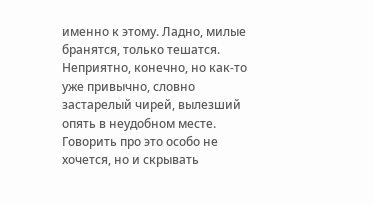именно к этому. Ладно, милые бранятся, только тешатся. Неприятно, конечно, но как-то уже привычно, словно застарелый чирей, вылезший опять в неудобном месте. Говорить про это особо не хочется, но и скрывать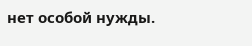нет особой нужды.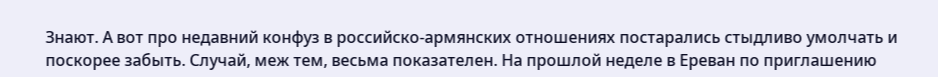Знают. А вот про недавний конфуз в российско-армянских отношениях постарались стыдливо умолчать и поскорее забыть. Случай, меж тем, весьма показателен. На прошлой неделе в Ереван по приглашению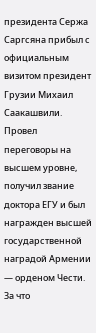президента Сержа Саргсяна прибыл с официальным визитом президент Грузии Михаил Саакашвили. Провел переговоры на высшем уровне, получил звание доктора ЕГУ и был награжден высшей государственной наградой Армении — орденом Чести. За что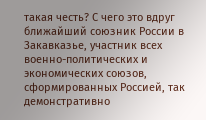такая честь? С чего это вдруг ближайший союзник России в Закавказье, участник всех военно-политических и экономических союзов, сформированных Россией, так демонстративно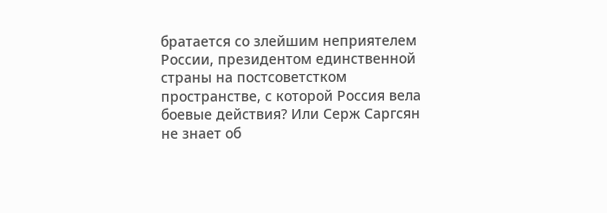братается со злейшим неприятелем России, президентом единственной страны на постсоветстком пространстве, с которой Россия вела боевые действия? Или Серж Саргсян не знает об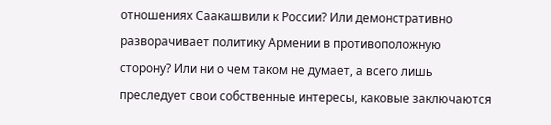отношениях Саакашвили к России? Или демонстративно разворачивает политику Армении в противоположную сторону? Или ни о чем таком не думает, а всего лишь преследует свои собственные интересы, каковые заключаются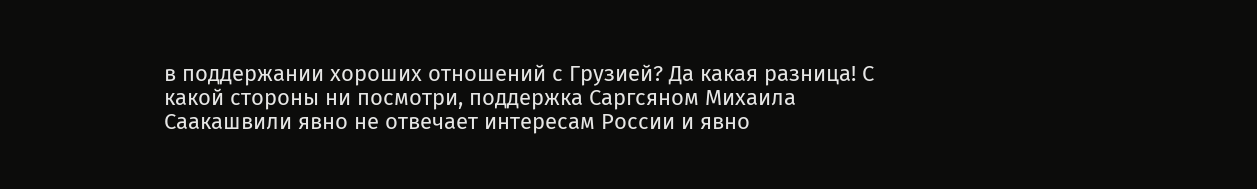в поддержании хороших отношений с Грузией? Да какая разница! С какой стороны ни посмотри, поддержка Саргсяном Михаила Саакашвили явно не отвечает интересам России и явно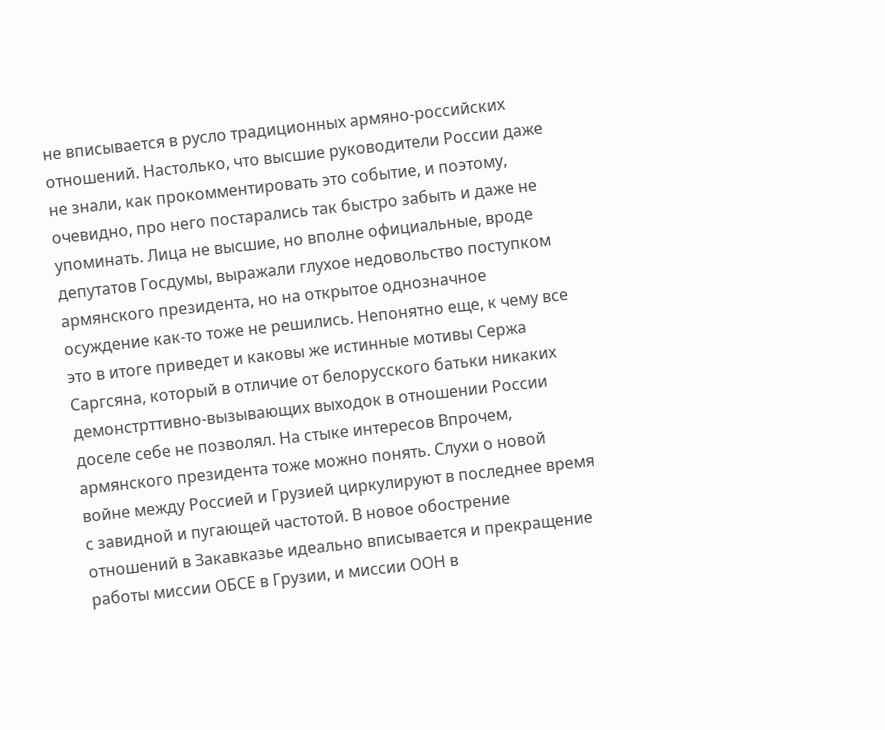не вписывается в русло традиционных армяно-российских отношений. Настолько, что высшие руководители России даже не знали, как прокомментировать это событие, и поэтому, очевидно, про него постарались так быстро забыть и даже не упоминать. Лица не высшие, но вполне официальные, вроде депутатов Госдумы, выражали глухое недовольство поступком армянского президента, но на открытое однозначное осуждение как-то тоже не решились. Непонятно еще, к чему все это в итоге приведет и каковы же истинные мотивы Сержа Саргсяна, который в отличие от белорусского батьки никаких демонстрттивно-вызывающих выходок в отношении России доселе себе не позволял. На стыке интересов Впрочем, армянского президента тоже можно понять. Слухи о новой войне между Россией и Грузией циркулируют в последнее время с завидной и пугающей частотой. В новое обострение отношений в Закавказье идеально вписывается и прекращение работы миссии ОБСЕ в Грузии, и миссии ООН в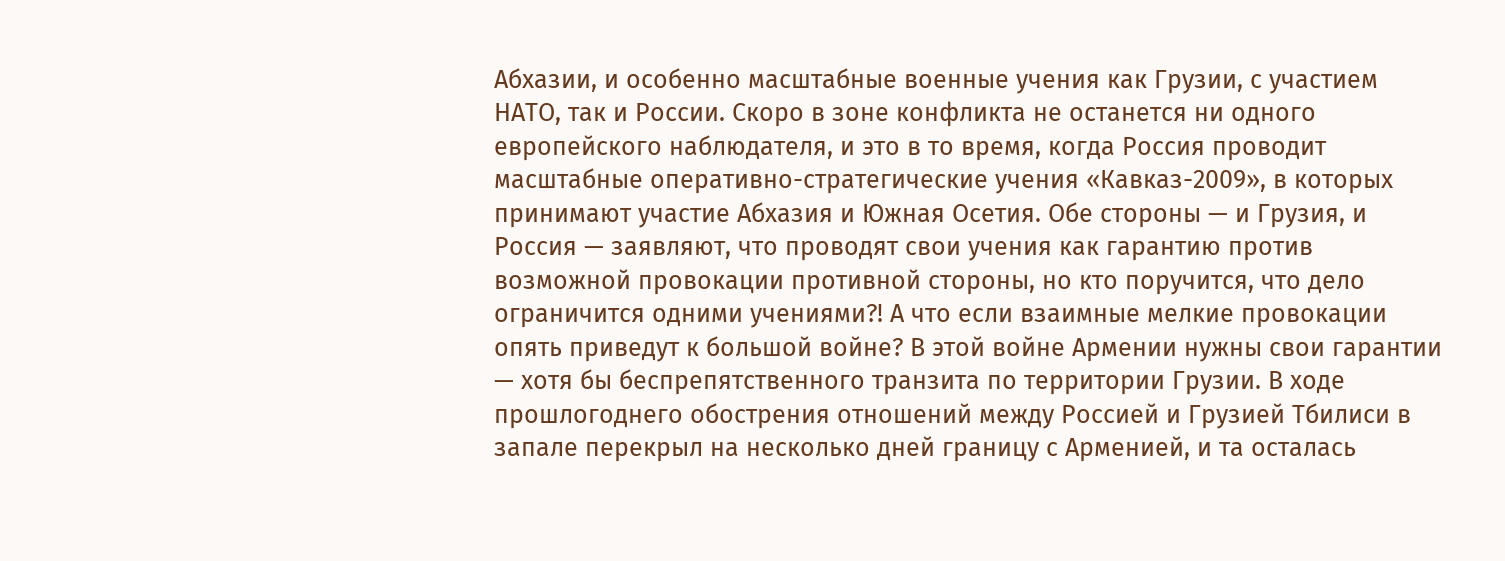Абхазии, и особенно масштабные военные учения как Грузии, с участием НАТО, так и России. Скоро в зоне конфликта не останется ни одного европейского наблюдателя, и это в то время, когда Россия проводит масштабные оперативно-стратегические учения «Кавказ-2009», в которых принимают участие Абхазия и Южная Осетия. Обе стороны — и Грузия, и Россия — заявляют, что проводят свои учения как гарантию против возможной провокации противной стороны, но кто поручится, что дело ограничится одними учениями?! А что если взаимные мелкие провокации опять приведут к большой войне? В этой войне Армении нужны свои гарантии — хотя бы беспрепятственного транзита по территории Грузии. В ходе прошлогоднего обострения отношений между Россией и Грузией Тбилиси в запале перекрыл на несколько дней границу с Арменией, и та осталась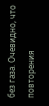без газа. Очевидно, что повторения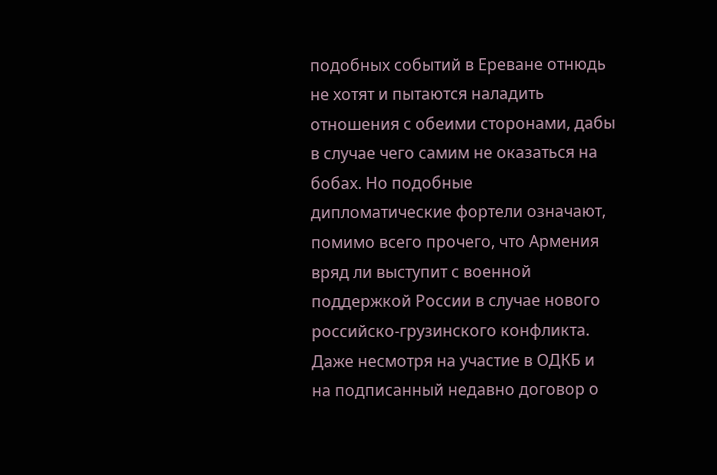подобных событий в Ереване отнюдь не хотят и пытаются наладить отношения с обеими сторонами, дабы в случае чего самим не оказаться на бобах. Но подобные дипломатические фортели означают, помимо всего прочего, что Армения вряд ли выступит с военной поддержкой России в случае нового российско-грузинского конфликта. Даже несмотря на участие в ОДКБ и на подписанный недавно договор о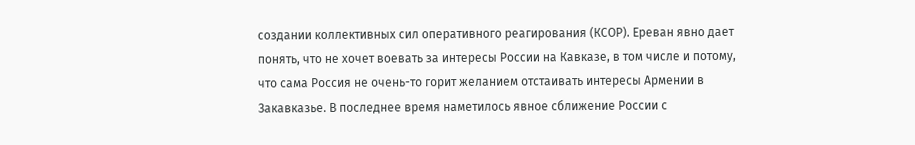создании коллективных сил оперативного реагирования (КСОР). Ереван явно дает понять, что не хочет воевать за интересы России на Кавказе, в том числе и потому, что сама Россия не очень-то горит желанием отстаивать интересы Армении в Закавказье. В последнее время наметилось явное сближение России с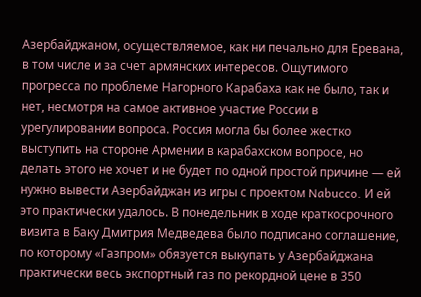Азербайджаном, осуществляемое, как ни печально для Еревана, в том числе и за счет армянских интересов. Ощутимого прогресса по проблеме Нагорного Карабаха как не было, так и нет, несмотря на самое активное участие России в урегулировании вопроса. Россия могла бы более жестко выступить на стороне Армении в карабахском вопросе, но делать этого не хочет и не будет по одной простой причине — ей нужно вывести Азербайджан из игры с проектом Nabucco. И ей это практически удалось. В понедельник в ходе краткосрочного визита в Баку Дмитрия Медведева было подписано соглашение, по которому «Газпром» обязуется выкупать у Азербайджана практически весь экспортный газ по рекордной цене в 350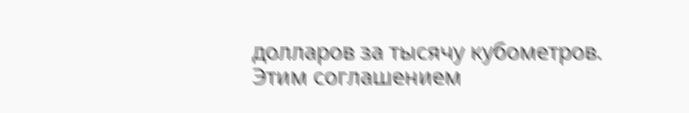долларов за тысячу кубометров. Этим соглашением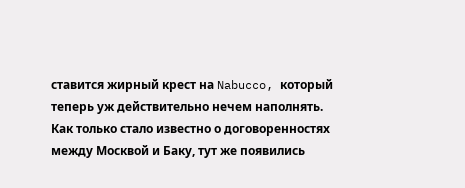ставится жирный крест на Nabucco, который теперь уж действительно нечем наполнять. Как только стало известно о договоренностях между Москвой и Баку, тут же появились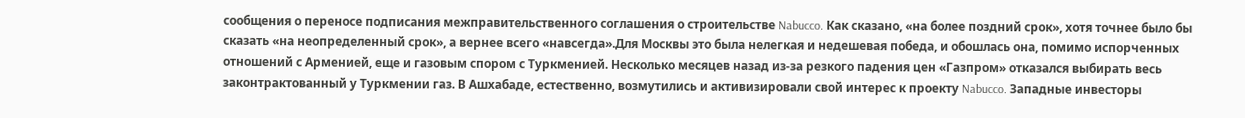сообщения о переносе подписания межправительственного соглашения о строительстве Nabucco. Как сказано, «на более поздний срок», хотя точнее было бы сказать «на неопределенный срок», а вернее всего «навсегда».Для Москвы это была нелегкая и недешевая победа, и обошлась она, помимо испорченных отношений с Арменией, еще и газовым спором с Туркменией. Несколько месяцев назад из-за резкого падения цен «Газпром» отказался выбирать весь законтрактованный у Туркмении газ. В Ашхабаде, естественно, возмутились и активизировали свой интерес к проекту Nabucco. Западные инвесторы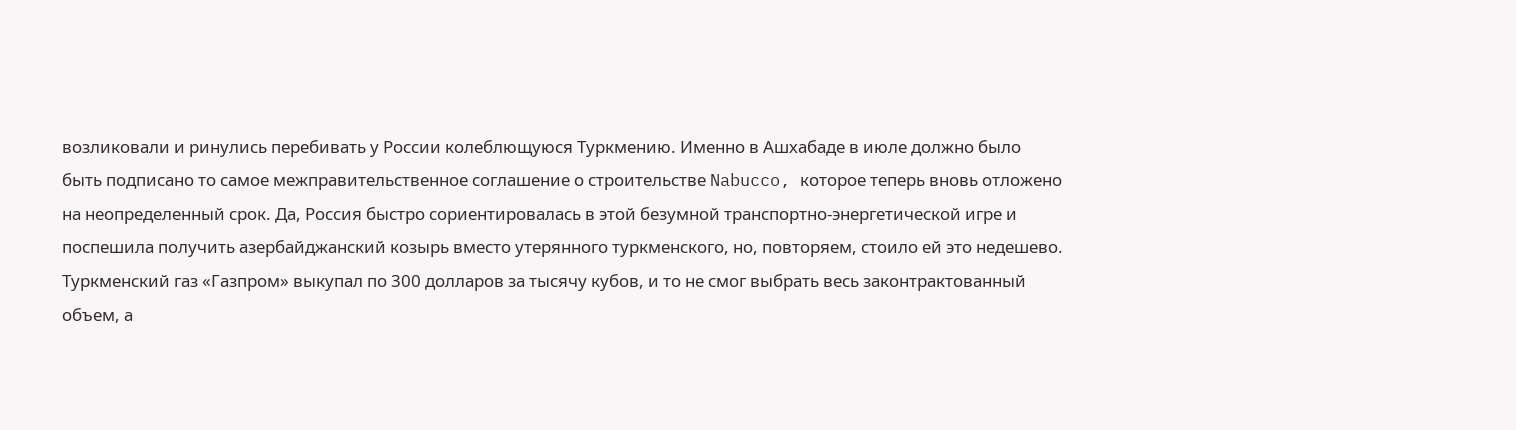возликовали и ринулись перебивать у России колеблющуюся Туркмению. Именно в Ашхабаде в июле должно было быть подписано то самое межправительственное соглашение о строительстве Nabucco, которое теперь вновь отложено на неопределенный срок. Да, Россия быстро сориентировалась в этой безумной транспортно-энергетической игре и поспешила получить азербайджанский козырь вместо утерянного туркменского, но, повторяем, стоило ей это недешево. Туркменский газ «Газпром» выкупал по 300 долларов за тысячу кубов, и то не смог выбрать весь законтрактованный объем, а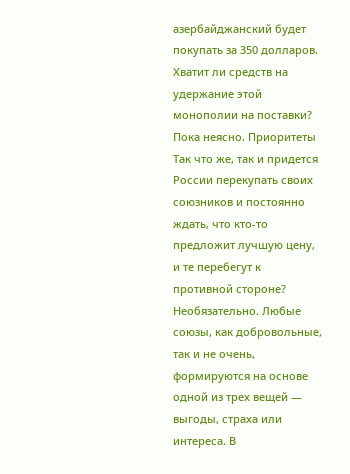азербайджанский будет покупать за 350 долларов. Хватит ли средств на удержание этой монополии на поставки? Пока неясно. Приоритеты Так что же, так и придется России перекупать своих союзников и постоянно ждать, что кто-то предложит лучшую цену, и те перебегут к противной стороне? Необязательно. Любые союзы, как добровольные, так и не очень, формируются на основе одной из трех вещей — выгоды, страха или интереса. В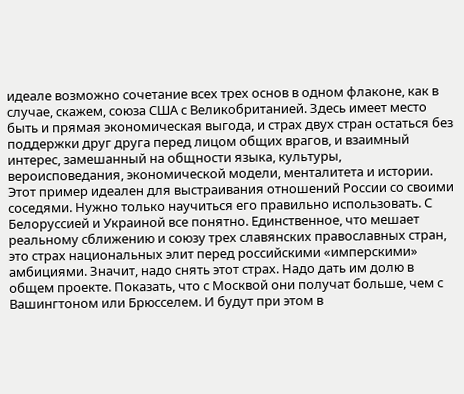идеале возможно сочетание всех трех основ в одном флаконе, как в случае, скажем, союза США с Великобританией. Здесь имеет место быть и прямая экономическая выгода, и страх двух стран остаться без поддержки друг друга перед лицом общих врагов, и взаимный интерес, замешанный на общности языка, культуры, вероисповедания, экономической модели, менталитета и истории. Этот пример идеален для выстраивания отношений России со своими соседями. Нужно только научиться его правильно использовать. С Белоруссией и Украиной все понятно. Единственное, что мешает реальному сближению и союзу трех славянских православных стран, это страх национальных элит перед российскими «имперскими» амбициями. Значит, надо снять этот страх. Надо дать им долю в общем проекте. Показать, что с Москвой они получат больше, чем с Вашингтоном или Брюсселем. И будут при этом в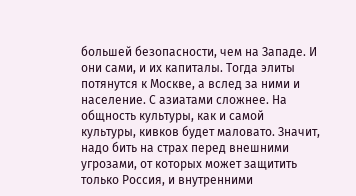большей безопасности, чем на Западе. И они сами, и их капиталы. Тогда элиты потянутся к Москве, а вслед за ними и население. С азиатами сложнее. На общность культуры, как и самой культуры, кивков будет маловато. Значит, надо бить на страх перед внешними угрозами, от которых может защитить только Россия, и внутренними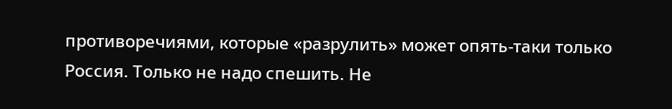противоречиями, которые «разрулить» может опять-таки только Россия. Только не надо спешить. Не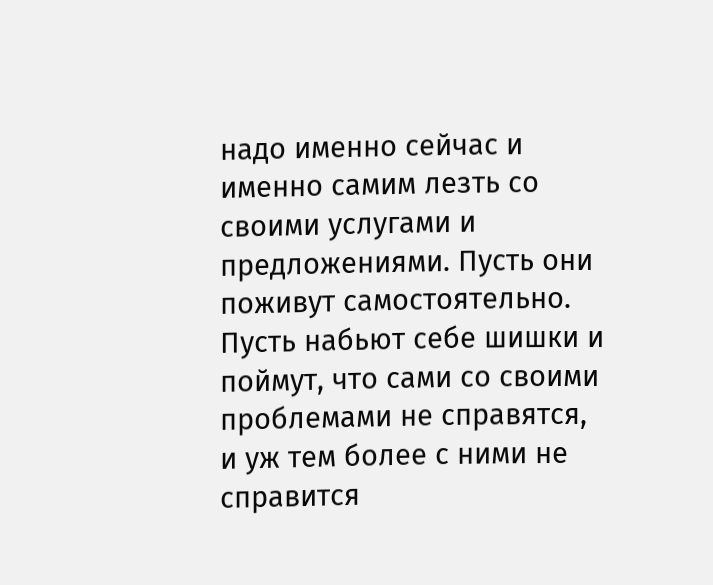надо именно сейчас и именно самим лезть со своими услугами и предложениями. Пусть они поживут самостоятельно. Пусть набьют себе шишки и поймут, что сами со своими проблемами не справятся, и уж тем более с ними не справится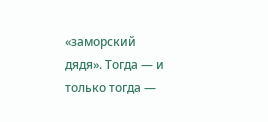«заморский дядя». Тогда — и только тогда —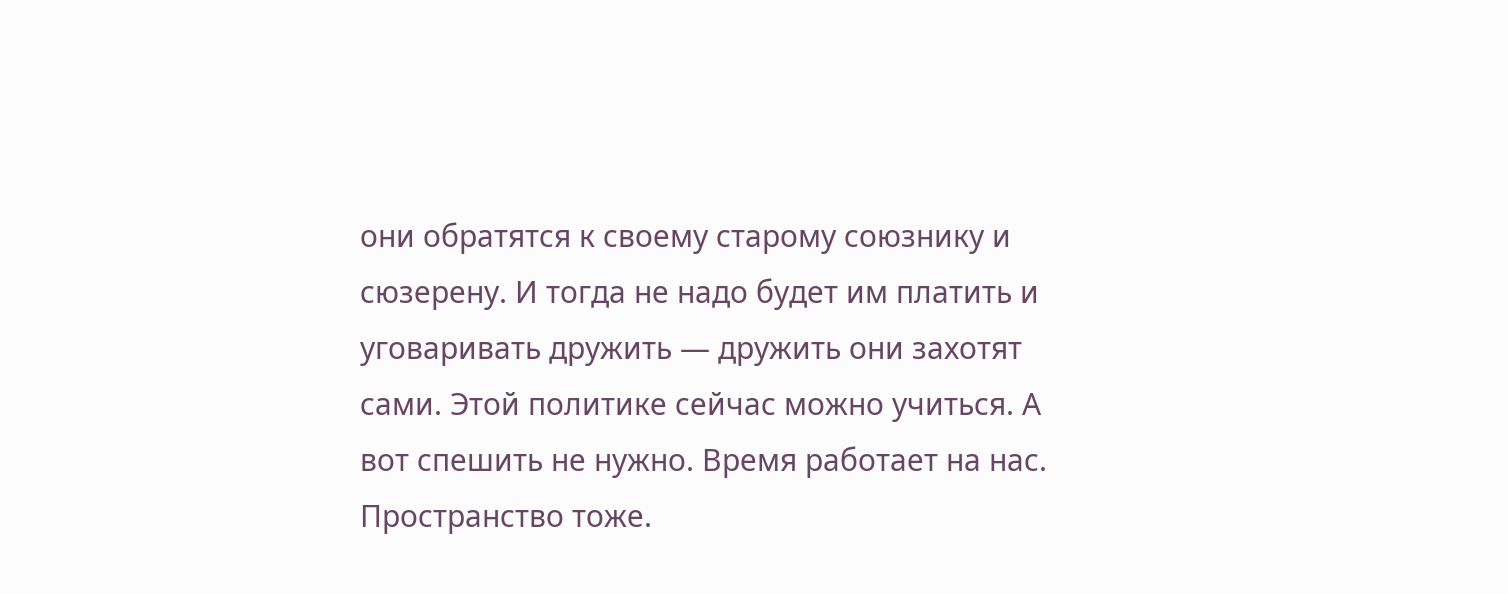они обратятся к своему старому союзнику и сюзерену. И тогда не надо будет им платить и уговаривать дружить — дружить они захотят сами. Этой политике сейчас можно учиться. А вот спешить не нужно. Время работает на нас. Пространство тоже.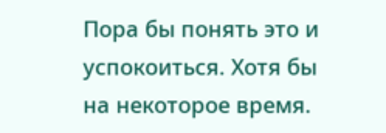Пора бы понять это и успокоиться. Хотя бы на некоторое время.